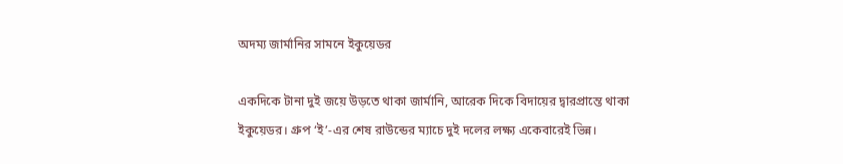অদম্য জার্মানির সামনে ইকুয়েডর

একদিকে টানা দুই জয়ে উড়তে থাকা জার্মানি, আরেক দিকে বিদায়ের দ্বারপ্রান্তে থাকা ইকুয়েডর। গ্রুপ ‘ই’-এর শেষ রাউন্ডের ম্যাচে দুই দলের লক্ষ্য একেবারেই ভিন্ন।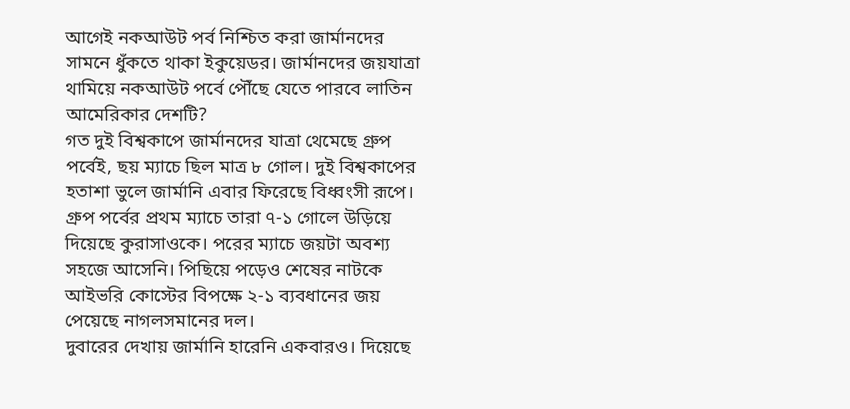আগেই নকআউট পর্ব নিশ্চিত করা জার্মানদের সামনে ধুঁকতে থাকা ইকুয়েডর। জার্মানদের জয়যাত্রা থামিয়ে নকআউট পর্বে পৌঁছে যেতে পারবে লাতিন আমেরিকার দেশটি?
গত দুই বিশ্বকাপে জার্মানদের যাত্রা থেমেছে গ্রুপ পর্বেই, ছয় ম্যাচে ছিল মাত্র ৮ গোল। দুই বিশ্বকাপের হতাশা ভুলে জার্মানি এবার ফিরেছে বিধ্বংসী রূপে। গ্রুপ পর্বের প্রথম ম্যাচে তারা ৭-১ গোলে উড়িয়ে দিয়েছে কুরাসাওকে। পরের ম্যাচে জয়টা অবশ্য সহজে আসেনি। পিছিয়ে পড়েও শেষের নাটকে আইভরি কোস্টের বিপক্ষে ২-১ ব্যবধানের জয় পেয়েছে নাগলসমানের দল।
দুবারের দেখায় জার্মানি হারেনি একবারও। দিয়েছে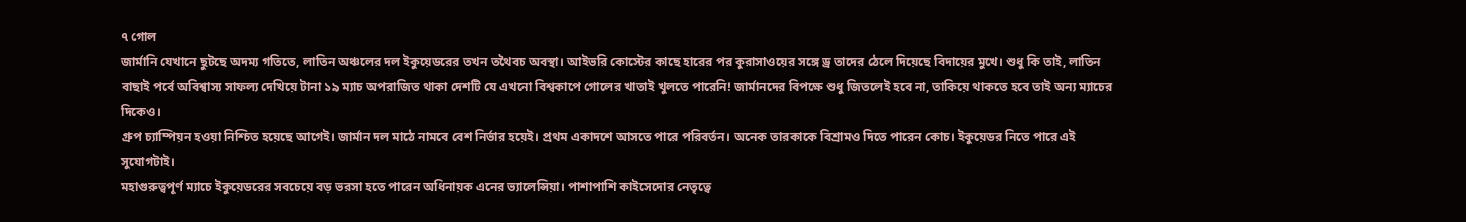৭ গোল
জার্মানি যেখানে ছুটছে অদম্য গতিতে, লাতিন অঞ্চলের দল ইকুয়েডরের তখন তথৈবচ অবস্থা। আইভরি কোস্টের কাছে হারের পর কুরাসাওয়ের সঙ্গে ড্র তাদের ঠেলে দিয়েছে বিদায়ের মুখে। শুধু কি তাই, লাতিন বাছাই পর্বে অবিশ্বাস্য সাফল্য দেখিয়ে টানা ১৯ ম্যাচ অপরাজিত থাকা দেশটি যে এখনো বিশ্বকাপে গোলের খাতাই খুলতে পারেনি! জার্মানদের বিপক্ষে শুধু জিতলেই হবে না, তাকিয়ে থাকতে হবে তাই অন্য ম্যাচের দিকেও।
গ্রুপ চ্যাম্পিয়ন হওয়া নিশ্চিত হয়েছে আগেই। জার্মান দল মাঠে নামবে বেশ নির্ভার হয়েই। প্রথম একাদশে আসতে পারে পরিবর্তন। অনেক তারকাকে বিশ্রামও দিতে পারেন কোচ। ইকুয়েডর নিতে পারে এই সুযোগটাই।
মহাগুরুত্বপূর্ণ ম্যাচে ইকুয়েডরের সবচেয়ে বড় ভরসা হতে পারেন অধিনায়ক এনের ভ্যালেন্সিয়া। পাশাপাশি কাইসেদোর নেতৃত্বে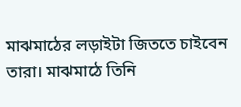মাঝমাঠের লড়াইটা জিততে চাইবেন তারা। মাঝমাঠে তিনি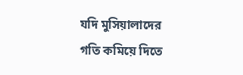যদি মুসিয়ালাদের গতি কমিয়ে দিতে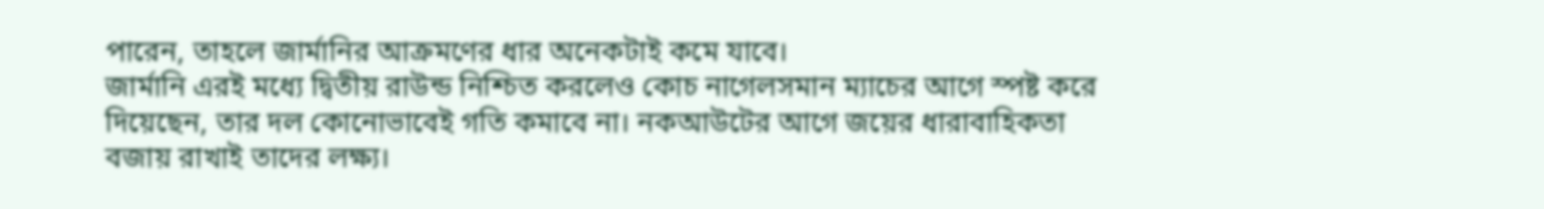পারেন, তাহলে জার্মানির আক্রমণের ধার অনেকটাই কমে যাবে।
জার্মানি এরই মধ্যে দ্বিতীয় রাউন্ড নিশ্চিত করলেও কোচ নাগেলসমান ম্যাচের আগে স্পষ্ট করে দিয়েছেন, তার দল কোনোভাবেই গতি কমাবে না। নকআউটের আগে জয়ের ধারাবাহিকতা বজায় রাখাই তাদের লক্ষ্য।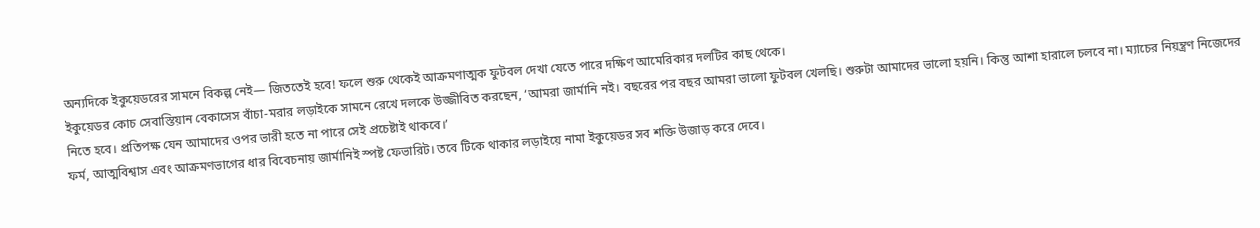অন্যদিকে ইকুয়েডরের সামনে বিকল্প নেই— জিততেই হবে! ফলে শুরু থেকেই আক্রমণাত্মক ফুটবল দেখা যেতে পারে দক্ষিণ আমেরিকার দলটির কাছ থেকে।
ইকুয়েডর কোচ সেবাস্তিয়ান বেকাসেস বাঁচা-মরার লড়াইকে সামনে রেখে দলকে উজ্জীবিত করছেন, ‘আমরা জার্মানি নই। বছরের পর বছর আমরা ভালো ফুটবল খেলছি। শুরুটা আমাদের ভালো হয়নি। কিন্তু আশা হারালে চলবে না। ম্যাচের নিয়ন্ত্রণ নিজেদের নিতে হবে। প্রতিপক্ষ যেন আমাদের ওপর ভারী হতে না পারে সেই প্রচেষ্টাই থাকবে।’
ফর্ম, আত্মবিশ্বাস এবং আক্রমণভাগের ধার বিবেচনায় জার্মানিই স্পষ্ট ফেভারিট। তবে টিকে থাকার লড়াইয়ে নামা ইকুয়েডর সব শক্তি উজাড় করে দেবে।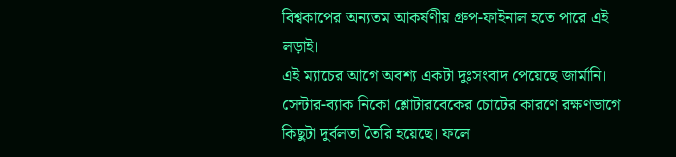বিশ্বকাপের অন্যতম আকর্ষণীয় গ্রুপ-ফাইনাল হতে পারে এই লড়াই।
এই ম্যাচের আগে অবশ্য একটা দুঃসংবাদ পেয়েছে জার্মানি। সেন্টার-ব্যাক নিকো শ্লোটারবেকের চোটের কারণে রক্ষণভাগে কিছুটা দুর্বলতা তৈরি হয়েছে। ফলে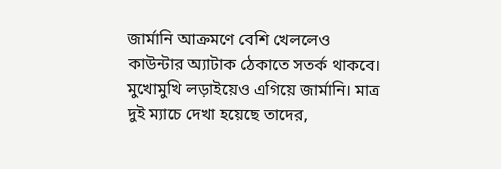জার্মানি আক্রমণে বেশি খেললেও কাউন্টার অ্যাটাক ঠেকাতে সতর্ক থাকবে।
মুখোমুখি লড়াইয়েও এগিয়ে জার্মানি। মাত্র দুই ম্যাচে দেখা হয়েছে তাদের,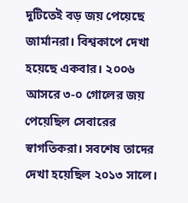দুটিতেই বড় জয় পেয়েছে জার্মানরা। বিশ্বকাপে দেখা হয়েছে একবার। ২০০৬ আসরে ৩-০ গোলের জয় পেয়েছিল সেবারের স্বাগতিকরা। সবশেষ তাদের দেখা হয়েছিল ২০১৩ সালে।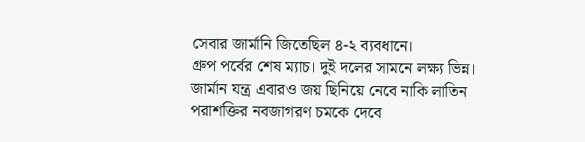সেবার জার্মানি জিতেছিল ৪-২ ব্যবধানে।
গ্রুপ পর্বের শেষ ম্যাচ। দুই দলের সামনে লক্ষ্য ভিন্ন। জার্মান যন্ত্র এবারও জয় ছিনিয়ে নেবে নাকি লাতিন পরাশক্তির নবজাগরণ চমকে দেবে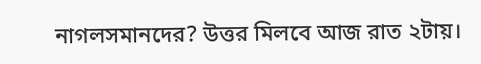নাগলসমানদের? উত্তর মিলবে আজ রাত ২টায়।